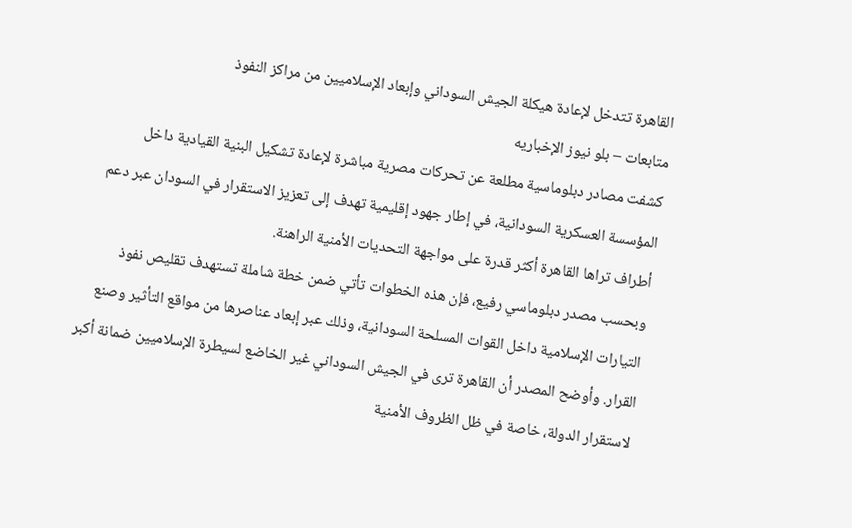القاهرة تتدخل لإعادة هيكلة الجيش السوداني وإبعاد الإسلاميين من مراكز النفوذ
متابعات – بلو نيوز الإخباريه
كشفت مصادر دبلوماسية مطلعة عن تحركات مصرية مباشرة لإعادة تشكيل البنية القيادية داخل المؤسسة العسكرية السودانية، في إطار جهود إقليمية تهدف إلى تعزيز الاستقرار في السودان عبر دعم أطراف تراها القاهرة أكثر قدرة على مواجهة التحديات الأمنية الراهنة.
وبحسب مصدر دبلوماسي رفيع، فإن هذه الخطوات تأتي ضمن خطة شاملة تستهدف تقليص نفوذ التيارات الإسلامية داخل القوات المسلحة السودانية، وذلك عبر إبعاد عناصرها من مواقع التأثير وصنع القرار. وأوضح المصدر أن القاهرة ترى في الجيش السوداني غير الخاضع لسيطرة الإسلاميين ضمانة أكبر لاستقرار الدولة، خاصة في ظل الظروف الأمنية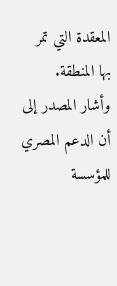المعقدة التي تمر بها المنطقة.
وأشار المصدر إلى أن الدعم المصري للمؤسسة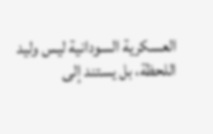العسكرية السودانية ليس وليد اللحظة، بل يستند إلى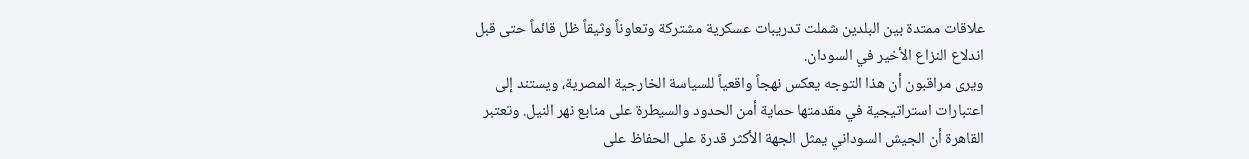علاقات ممتدة بين البلدين شملت تدريبات عسكرية مشتركة وتعاوناً وثيقاً ظل قائماً حتى قبل اندلاع النزاع الأخير في السودان.
ويرى مراقبون أن هذا التوجه يعكس نهجاً واقعياً للسياسة الخارجية المصرية، ويستند إلى اعتبارات استراتيجية في مقدمتها حماية أمن الحدود والسيطرة على منابع نهر النيل. وتعتبر القاهرة أن الجيش السوداني يمثل الجهة الأكثر قدرة على الحفاظ على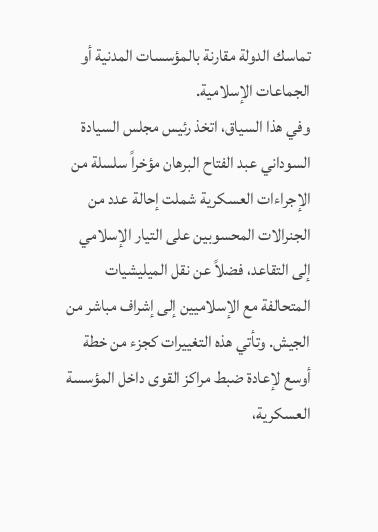تماسك الدولة مقارنة بالمؤسسات المدنية أو الجماعات الإسلامية.
وفي هذا السياق، اتخذ رئيس مجلس السيادة السوداني عبد الفتاح البرهان مؤخراً سلسلة من الإجراءات العسكرية شملت إحالة عدد من الجنرالات المحسوبين على التيار الإسلامي إلى التقاعد، فضلاً عن نقل الميليشيات المتحالفة مع الإسلاميين إلى إشراف مباشر من الجيش. وتأتي هذه التغييرات كجزء من خطة أوسع لإعادة ضبط مراكز القوى داخل المؤسسة العسكرية،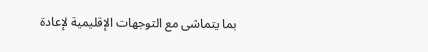بما يتماشى مع التوجهات الإقليمية لإعادة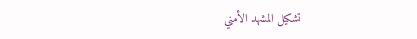تشكيل المشهد الأمني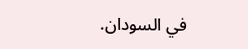في السودان.